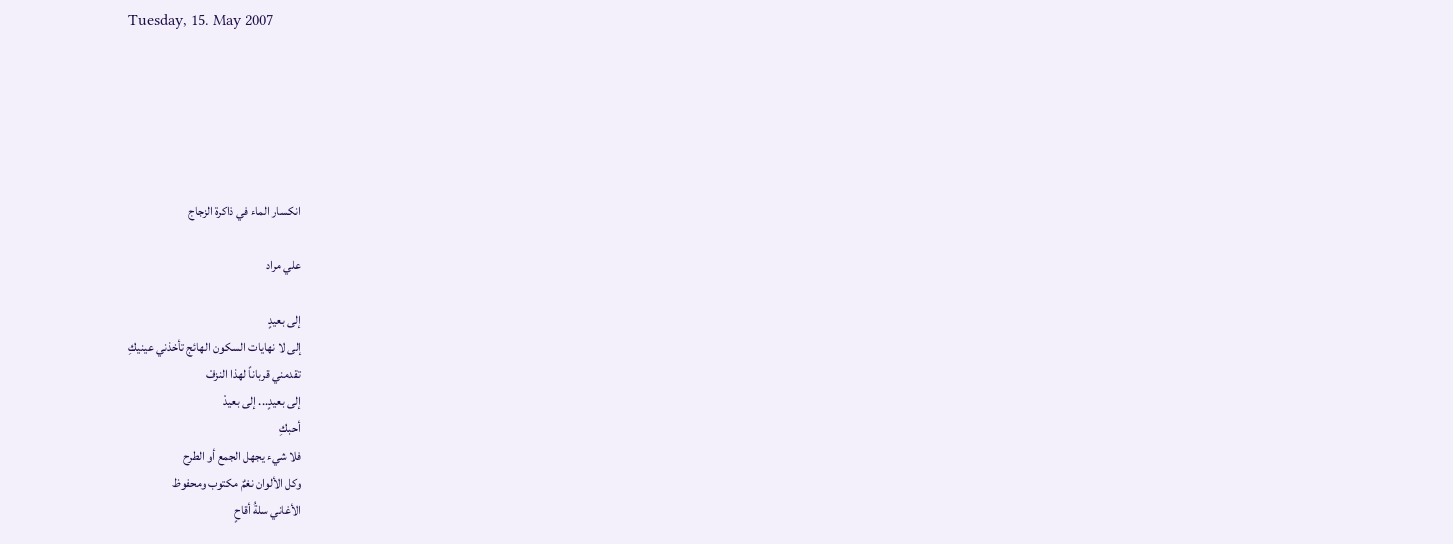Tuesday, 15. May 2007






انكسار الماء في ذاكرة الزجاج

علي مراد

إلى بعيدٍ
إلى لا نهايات السكون الهائج تأخذني عينيكِ
تقدمني قرباناً لهذا النزفْ
إلى بعيدٍ... إلى بعيدْ
أحبكِ
فلا شيء يجهل الجمع أو الطرح
وكل الألوان نغمٌ مكتوب ومحفوظ
الأغاني سلةُ أقاحٍ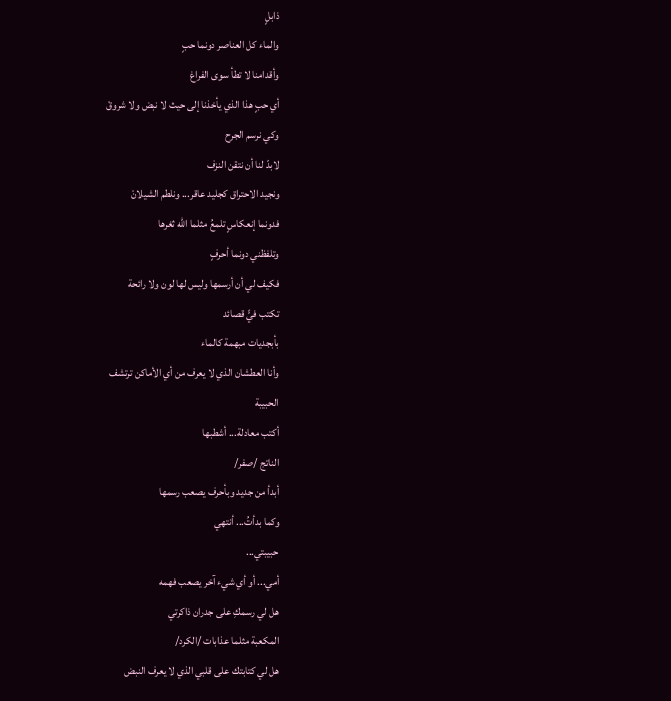ذابلٍ
والماء كل العناصر دونما حبٍ
وأقدامنا لا تطأ سوى الفراغ
أي حبٍ هذا الذي يأخذنا إلى حيث لا نبض ولا شروقْ
وكي نرسم الجرح
لابدّ لنا أن نتقن النزف
ونجيد الاحتراق كجليد عاقر... ونلطم الشيلانْ
فدونما إنعكاسٍ تلمعُ مثلما الله ثغرها
وتلفظني دونما أحرفٍ
فكيف لي أن أرسمها وليس لها لون ولا رائحة
تكتب فيًّ قصائد
بأبجديات مبهمة كالماء
وأنا العطشان الذي لا يعرف من أي الأماكن ترتشف
الحبيبة
أكتب معادلة... أشطبها
الناتج /صفر/
أبدأ من جديد وبأحرف يصعب رسمها
وكما بدأتُ... أنتهي
حبيبتي...
أمي... أو أي شيء آخر يصعب فهمه
هل لي رسمكِ على جدران ذاكرتي
المكعبة مثلما عذابات /الكرد/
هل لي كتابتك على قلبي الذي لا يعرف النبض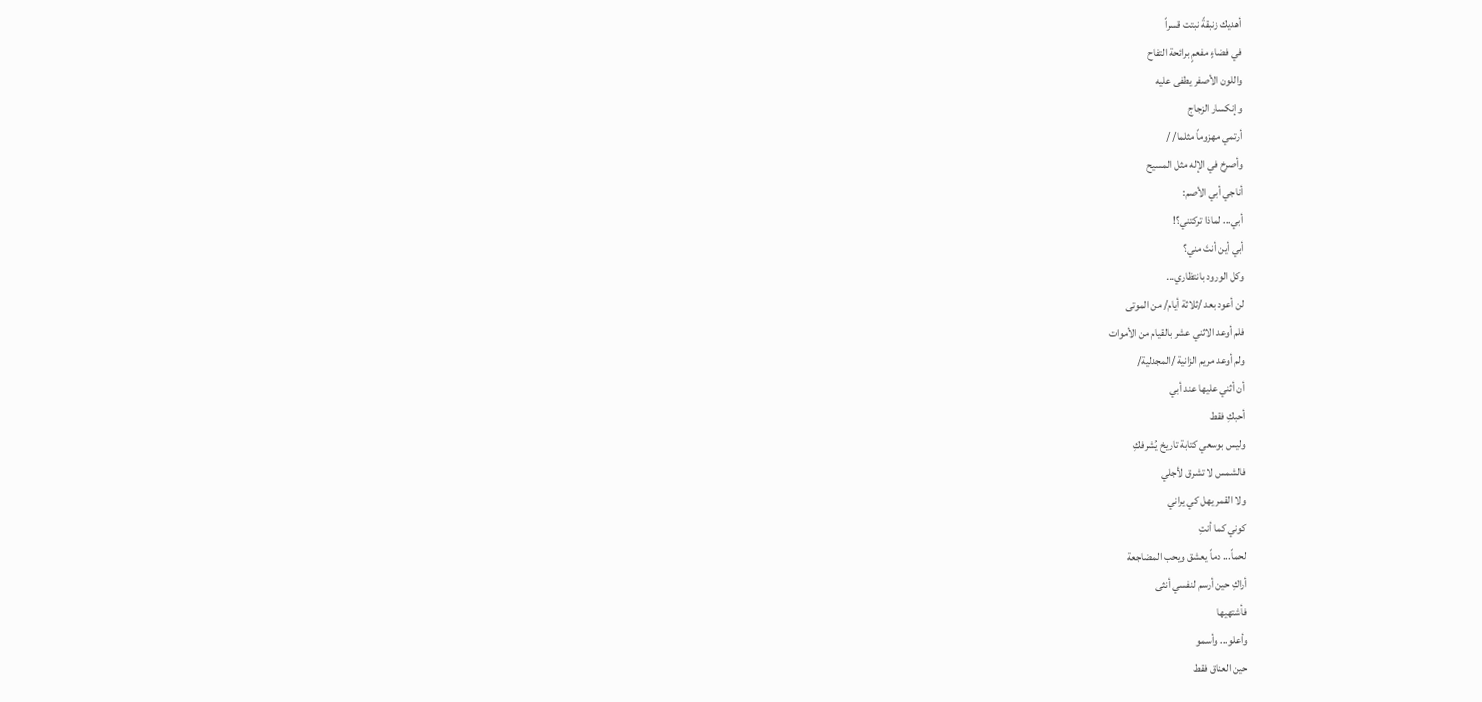أهديك زنبقةً نبتت قسراً
في فضاءٍ مفعمٍ برائحة التفاح
واللون الأصفر يطفى عليه
وإنكسار الزجاج
أرتمي مهزوماً مثلما/ /
وأصرخ في الإله مثل المسيح
أناجي أبي الأصم:
أبي... لماذا تركتني؟!
أبي أين أنتَ مني؟
وكل الورود بانتظاري...
لن أعود بعد /ثلاثة أيام/ من الموتى
فلم أوعد الاثني عشر بالقيام من الأموات
ولم أوعد مريم الزانية /المجدلية/
أن أثني عليها عند أبي
أحبكِ فقط
وليس بوسعي كتابة تاريخ يُشرفكِ
فالشمس لا تشرق لأجلي
ولا القمر يهل كي يراني
كوني كما أنتِ
لحماً... دماً يعشق ويحب المضاجعة
أراكِ حين أرسم لنفسي أنثى
فأشتهيها
وأعلو... وأسمو
حين العناق فقط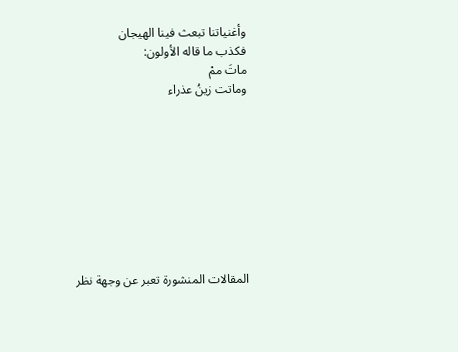وأغنياتنا تبعث فينا الهيجان
فكذب ما قاله الأولون:
ماتَ ممْ
وماتت زينُ عذراء









المقالات المنشورة تعبر عن وجهة نظر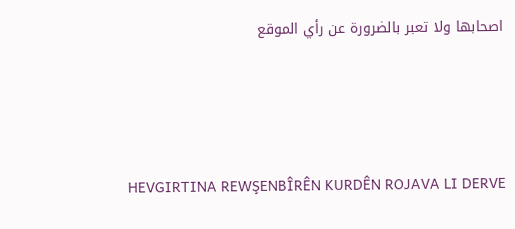اصحابها ولا تعبر بالضرورة عن رأي الموقع





HEVGIRTINA REWŞENBÎRÊN KURDÊN ROJAVA LI DERVE